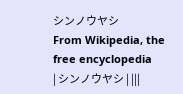シンノウヤシ
From Wikipedia, the free encyclopedia
| シンノウヤシ | |||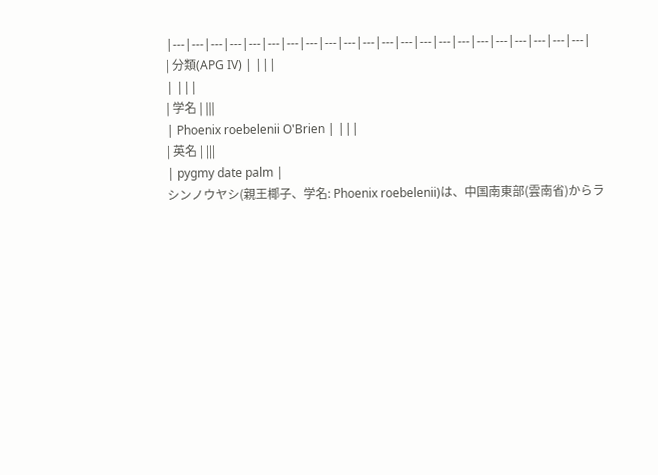|---|---|---|---|---|---|---|---|---|---|---|---|---|---|---|---|---|---|---|---|---|---|
| 分類(APG IV) | |||
| |||
| 学名 | |||
| Phoenix roebelenii O'Brien | |||
| 英名 | |||
| pygmy date palm |
シンノウヤシ(親王椰子、学名: Phoenix roebelenii)は、中国南東部(雲南省)からラ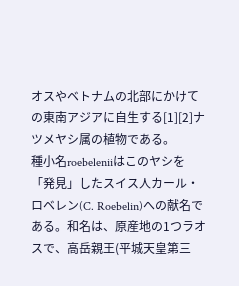オスやベトナムの北部にかけての東南アジアに自生する[1][2]ナツメヤシ属の植物である。
種小名roebeleniiはこのヤシを「発見」したスイス人カール・ロベレン(C. Roebelin)への献名である。和名は、原産地の1つラオスで、高岳親王(平城天皇第三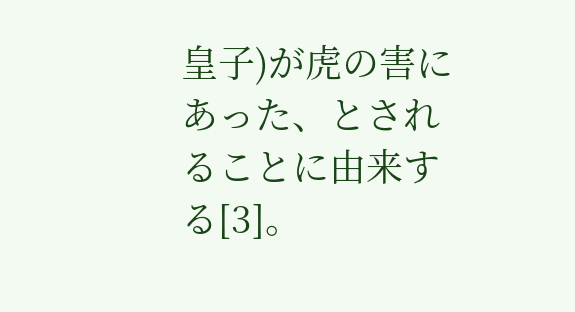皇子)が虎の害にあった、とされることに由来する[3]。